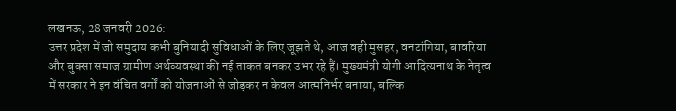लखनऊ, 28 जनवरी 2026:
उत्तर प्रदेश में जो समुदाय कभी बुनियादी सुविधाओं के लिए जूझते थे, आज वही मुसहर, वनटांगिया, बावरिया और बुक्सा समाज ग्रामीण अर्थव्यवस्था की नई ताकत बनकर उभर रहे हैं। मुख्यमंत्री योगी आदित्यनाथ के नेतृत्व में सरकार ने इन वंचित वर्गों को योजनाओं से जोड़कर न केवल आत्मनिर्भर बनाया, बल्कि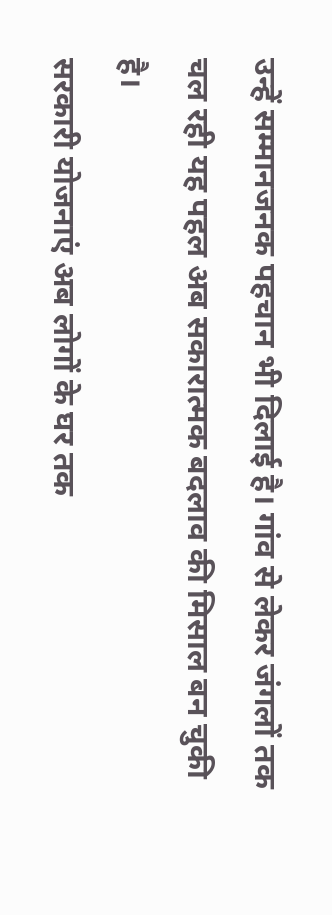उन्हें सम्मानजनक पहचान भी दिलाई है। गांव से लेकर जंगलों तक चल रही यह पहल अब सकारात्मक बदलाव की मिसाल बन चुकी है।
सरकारी योजनाएं अब लोगों के घर तक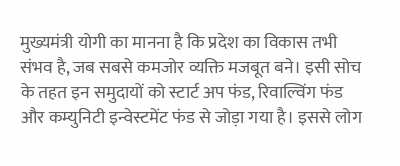मुख्यमंत्री योगी का मानना है कि प्रदेश का विकास तभी संभव है, जब सबसे कमजोर व्यक्ति मजबूत बने। इसी सोच के तहत इन समुदायों को स्टार्ट अप फंड, रिवाल्विंग फंड और कम्युनिटी इन्वेस्टमेंट फंड से जोड़ा गया है। इससे लोग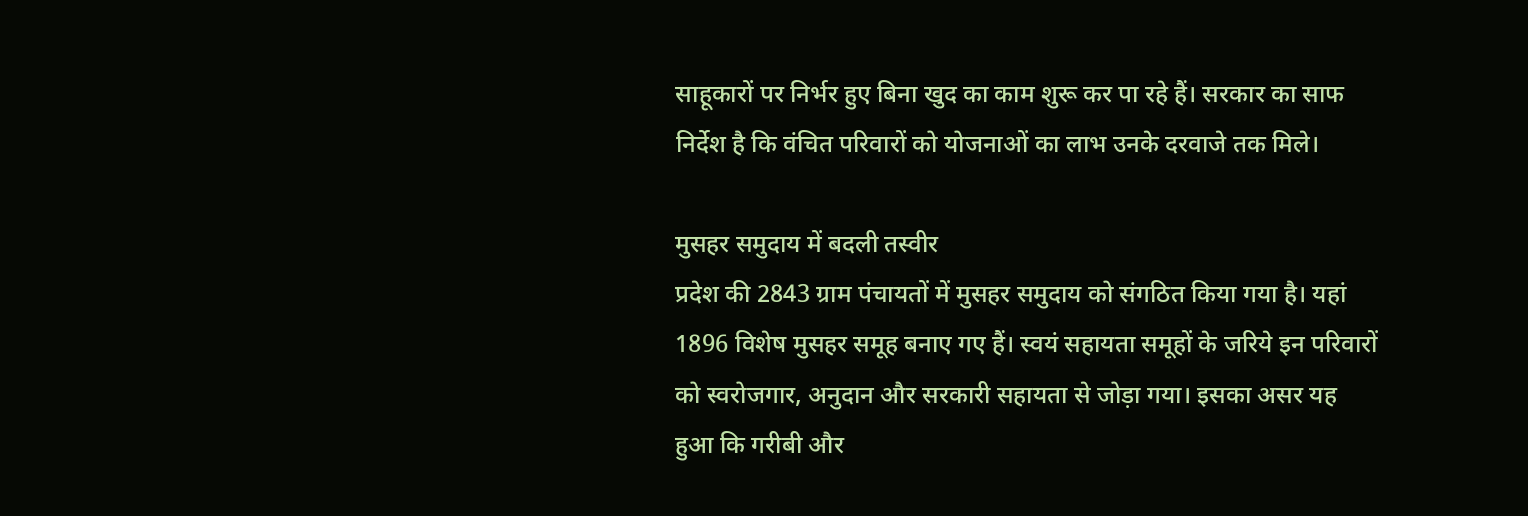साहूकारों पर निर्भर हुए बिना खुद का काम शुरू कर पा रहे हैं। सरकार का साफ निर्देश है कि वंचित परिवारों को योजनाओं का लाभ उनके दरवाजे तक मिले।

मुसहर समुदाय में बदली तस्वीर
प्रदेश की 2843 ग्राम पंचायतों में मुसहर समुदाय को संगठित किया गया है। यहां 1896 विशेष मुसहर समूह बनाए गए हैं। स्वयं सहायता समूहों के जरिये इन परिवारों को स्वरोजगार, अनुदान और सरकारी सहायता से जोड़ा गया। इसका असर यह हुआ कि गरीबी और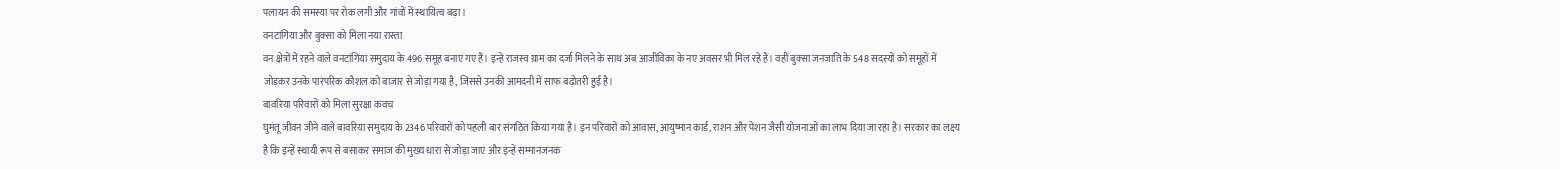पलायन की समस्या पर रोक लगी और गांवों में स्थायित्व बढ़ा।
वनटांगिया और बुक्सा को मिला नया रास्ता
वन क्षेत्रों में रहने वाले वनटांगिया समुदाय के 496 समूह बनाए गए हैं। इन्हें राजस्व ग्राम का दर्जा मिलने के साथ अब आजीविका के नए अवसर भी मिल रहे हैं। वहीं बुक्सा जनजाति के 548 सदस्यों को समूहों में जोड़कर उनके पारंपरिक कौशल को बाजार से जोड़ा गया है, जिससे उनकी आमदनी में साफ बढ़ोतरी हुई है।
बावरिया परिवारों को मिला सुरक्षा कवच
घुमंतू जीवन जीने वाले बावरिया समुदाय के 2346 परिवारों को पहली बार संगठित किया गया है। इन परिवारों को आवास, आयुष्मान कार्ड, राशन और पेंशन जैसी योजनाओं का लाभ दिया जा रहा है। सरकार का लक्ष्य है कि इन्हें स्थायी रूप से बसाकर समाज की मुख्य धारा से जोड़ा जाए और इन्हें सम्मानजनक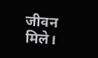जीवन मिले।